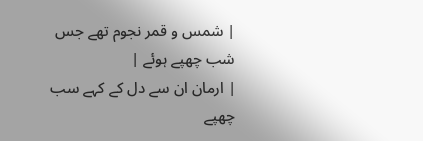| شمس و قمر نجوم تھے جس شب چھپے ہوئے |
| ارمان ان سے دل کے کہے سب چھپے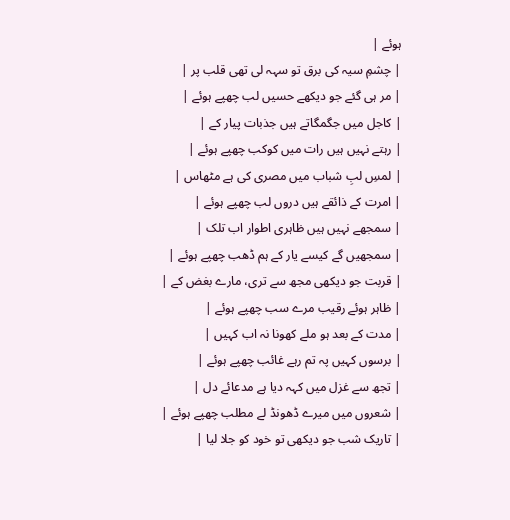ہوئے |
| چشمِ سیہ کی برق تو سہہ لی تھی قلب پر |
| مر ہی گئے جو دیکھے حسیں لب چھپے ہوئے |
| کاجل میں جگمگاتے ہیں جذبات پیار کے |
| رہتے نہیں ہیں رات میں کوکب چھپے ہوئے |
| لمسِ لبِ شباب میں مصری کی ہے مٹھاس |
| امرت کے ذائقے ہیں دروں لب چھپے ہوئے |
| سمجھے نہیں ہیں ظاہری اطوار اب تلک |
| سمجھیں گے کیسے یار کے ہم ڈھب چھپے ہوئے |
| قربت جو دیکھی مجھ سے تری، مارے بغض کے |
| ظاہر ہوئے رقیب مرے سب چھپے ہوئے |
| مدت کے بعد ہو ملے کھونا نہ اب کہیں |
| برسوں کہیں پہ تم رہے غائب چھپے ہوئے |
| تجھ سے غزل میں کہہ دیا ہے مدعائے دل |
| شعروں میں میرے ڈھونڈ لے مطلب چھپے ہوئے |
| تاریک شب جو دیکھی تو خود کو جلا لیا |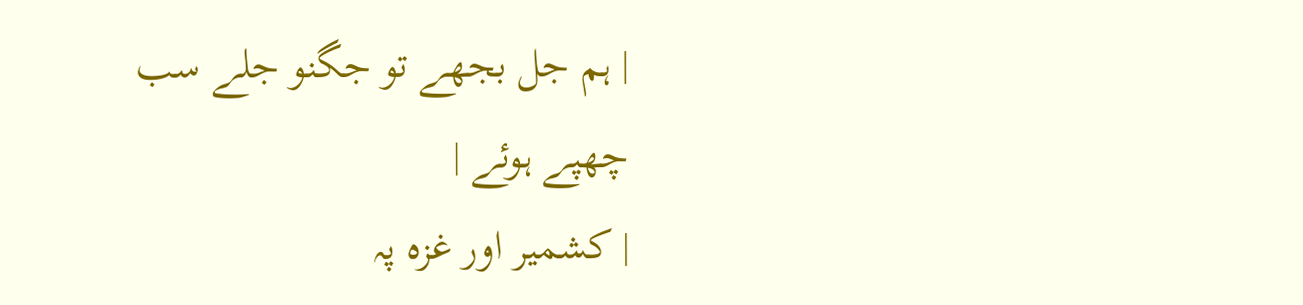| ہم جل بجھے تو جگنو جلے سب چھپے ہوئے |
| کشمیر اور غزہ پہ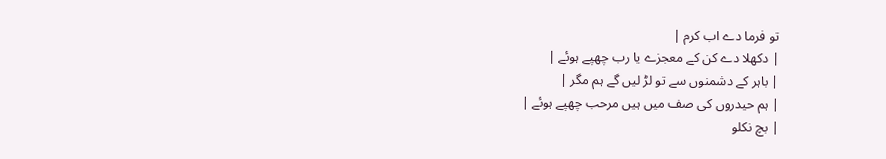تو فرما دے اب کرم |
| دکھلا دے کن کے معجزے یا رب چھپے ہوئے |
| باہر کے دشمنوں سے تو لڑ لیں گے ہم مگر |
| ہم حیدروں کی صف میں ہیں مرحب چھپے ہوئے |
| بچ نکلو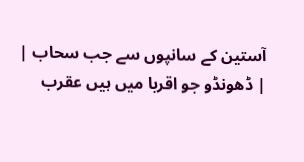آستین کے سانپوں سے جب سحاب |
| ڈھونڈو جو اقربا میں ہیں عقرب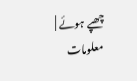چھپے ہوئے |
معلومات